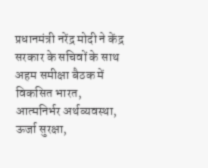प्रधानमंत्री नरेंद्र मोदी ने केंद्र सरकार के सचिवों के साथ अहम समीक्षा बैठक में विकसित भारत, आत्मनिर्भर अर्थव्यवस्था, ऊर्जा सुरक्षा,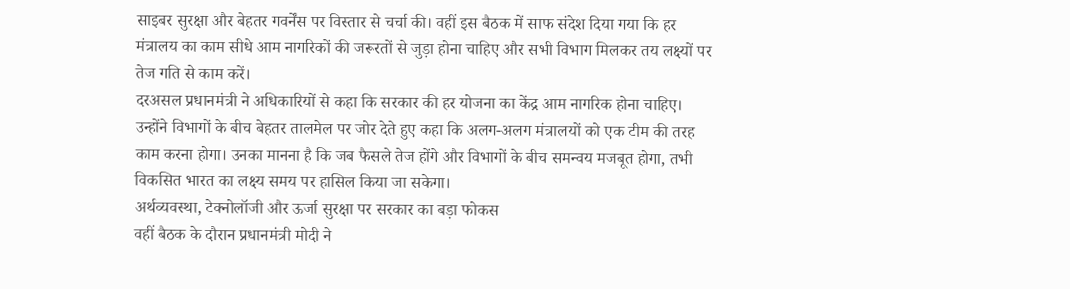साइबर सुरक्षा और बेहतर गवर्नेंस पर विस्तार से चर्चा की। वहीं इस बैठक में साफ संदेश दिया गया कि हर मंत्रालय का काम सीधे आम नागरिकों की जरूरतों से जुड़ा होना चाहिए और सभी विभाग मिलकर तय लक्ष्यों पर तेज गति से काम करें।
दरअसल प्रधानमंत्री ने अधिकारियों से कहा कि सरकार की हर योजना का केंद्र आम नागरिक होना चाहिए। उन्होंने विभागों के बीच बेहतर तालमेल पर जोर देते हुए कहा कि अलग-अलग मंत्रालयों को एक टीम की तरह काम करना होगा। उनका मानना है कि जब फैसले तेज होंगे और विभागों के बीच समन्वय मजबूत होगा, तभी विकसित भारत का लक्ष्य समय पर हासिल किया जा सकेगा।
अर्थव्यवस्था, टेक्नोलॉजी और ऊर्जा सुरक्षा पर सरकार का बड़ा फोकस
वहीं बैठक के दौरान प्रधानमंत्री मोदी ने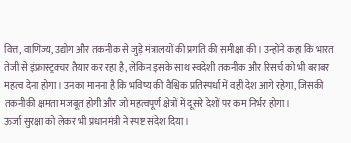वित्त, वाणिज्य, उद्योग और तकनीक से जुड़े मंत्रालयों की प्रगति की समीक्षा की। उन्होंने कहा कि भारत तेजी से इंफ्रास्ट्रक्चर तैयार कर रहा है, लेकिन इसके साथ स्वदेशी तकनीक और रिसर्च को भी बराबर महत्व देना होगा। उनका मानना है कि भविष्य की वैश्विक प्रतिस्पर्धा में वही देश आगे रहेगा, जिसकी तकनीकी क्षमता मजबूत होगी और जो महत्वपूर्ण क्षेत्रों में दूसरे देशों पर कम निर्भर होगा।
ऊर्जा सुरक्षा को लेकर भी प्रधानमंत्री ने स्पष्ट संदेश दिया।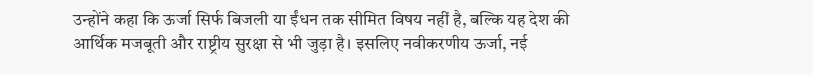उन्होंने कहा कि ऊर्जा सिर्फ बिजली या ईंधन तक सीमित विषय नहीं है, बल्कि यह देश की आर्थिक मजबूती और राष्ट्रीय सुरक्षा से भी जुड़ा है। इसलिए नवीकरणीय ऊर्जा, नई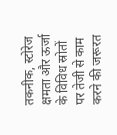तकनीक, स्टोरेज क्षमता और ऊर्जा के विविध स्रोतों पर तेजी से काम करने की जरूरत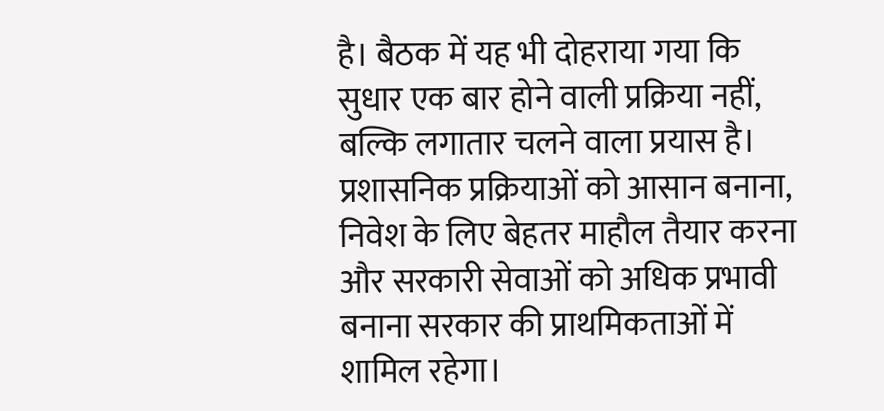है। बैठक में यह भी दोहराया गया कि सुधार एक बार होने वाली प्रक्रिया नहीं, बल्कि लगातार चलने वाला प्रयास है। प्रशासनिक प्रक्रियाओं को आसान बनाना, निवेश के लिए बेहतर माहौल तैयार करना और सरकारी सेवाओं को अधिक प्रभावी बनाना सरकार की प्राथमिकताओं में शामिल रहेगा।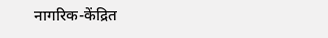नागरिक-केंद्रित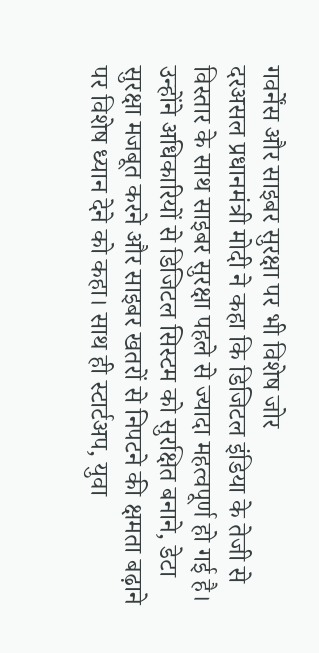गवर्नेंस और साइबर सुरक्षा पर भी विशेष जोर
दरअसल प्रधानमंत्री मोदी ने कहा कि डिजिटल इंडिया के तेजी से विस्तार के साथ साइबर सुरक्षा पहले से ज्यादा महत्वपूर्ण हो गई है। उन्होंने अधिकारियों से डिजिटल सिस्टम को सुरक्षित बनाने, डेटा सुरक्षा मजबूत करने और साइबर खतरों से निपटने की क्षमता बढ़ाने पर विशेष ध्यान देने को कहा। साथ ही स्टार्टअप, युवा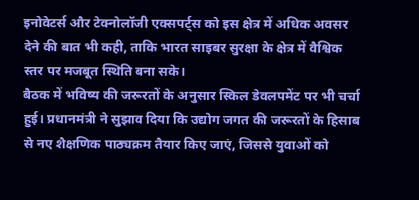इनोवेटर्स और टेक्नोलॉजी एक्सपर्ट्स को इस क्षेत्र में अधिक अवसर देने की बात भी कही, ताकि भारत साइबर सुरक्षा के क्षेत्र में वैश्विक स्तर पर मजबूत स्थिति बना सके।
बैठक में भविष्य की जरूरतों के अनुसार स्किल डेवलपमेंट पर भी चर्चा हुई। प्रधानमंत्री ने सुझाव दिया कि उद्योग जगत की जरूरतों के हिसाब से नए शैक्षणिक पाठ्यक्रम तैयार किए जाएं, जिससे युवाओं को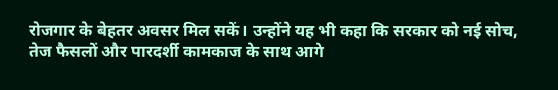रोजगार के बेहतर अवसर मिल सकें। उन्होंने यह भी कहा कि सरकार को नई सोच, तेज फैसलों और पारदर्शी कामकाज के साथ आगे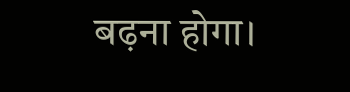बढ़ना होगा।